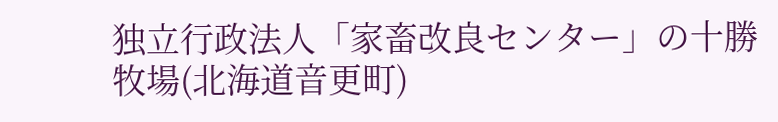独立行政法人「家畜改良センター」の十勝牧場(北海道音更町)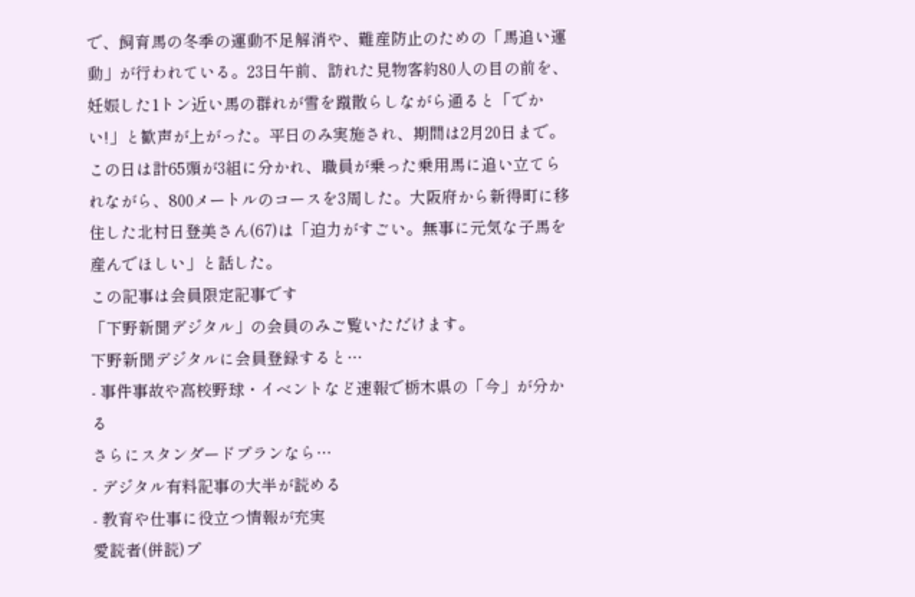で、飼育馬の冬季の運動不足解消や、難産防止のための「馬追い運動」が行われている。23日午前、訪れた見物客約80人の目の前を、妊娠した1トン近い馬の群れが雪を蹴散らしながら通ると「でかい!」と歓声が上がった。平日のみ実施され、期間は2月20日まで。
この日は計65頭が3組に分かれ、職員が乗った乗用馬に追い立てられながら、800メートルのコースを3周した。大阪府から新得町に移住した北村日登美さん(67)は「迫力がすごい。無事に元気な子馬を産んでほしい」と話した。
この記事は会員限定記事です
「下野新聞デジタル」の会員のみご覧いただけます。
下野新聞デジタルに会員登録すると…
- 事件事故や高校野球・イベントなど速報で栃木県の「今」が分かる
さらにスタンダードプランなら…
- デジタル有料記事の大半が読める
- 教育や仕事に役立つ情報が充実
愛読者(併読)プ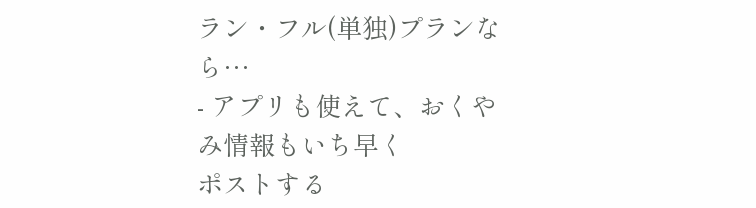ラン・フル(単独)プランなら…
- アプリも使えて、おくやみ情報もいち早く
ポストする